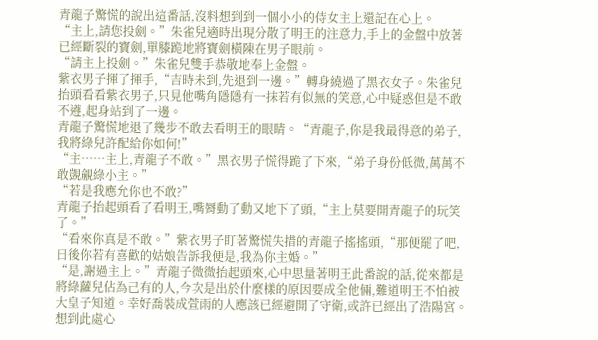青龍子驚慌的說出這番話,沒料想到到一個小小的侍女主上還記在心上。
“主上,請您投劍。”朱雀兒適時出現分散了明王的注意力,手上的金盤中放著已經斷裂的寶劍,單膝跪地將寶劍橫陳在男子眼前。
“請主上投劍。”朱雀兒雙手恭敬地奉上金盤。
紫衣男子揮了揮手,“吉時未到,先退到一邊。”轉身繞過了黑衣女子。朱雀兒抬頭看看紫衣男子,只見他嘴角隱隱有一抹若有似無的笑意,心中疑惑但是不敢不遵,起身站到了一邊。
青龍子驚慌地退了幾步不敢去看明王的眼睛。“青龍子,你是我最得意的弟子,我將綠兒許配給你如何!”
“主……主上,青龍子不敢。”黑衣男子慌得跪了下來,“弟子身份低微,萬萬不敢覬覦綠小主。”
“若是我應允你也不敢?”
青龍子抬起頭看了看明王,嘴脣動了動又地下了頭,“主上莫要開青龍子的玩笑了。”
“看來你真是不敢。”紫衣男子盯著驚慌失措的青龍子搖搖頭,“那便罷了吧,日後你若有喜歡的姑娘告訴我便是,我為你主婚。”
“是,謝過主上。”青龍子微微抬起頭來,心中思量著明王此番說的話,從來都是將綠蘿兒佔為己有的人,今次是出於什麼樣的原因要成全他倆,難道明王不怕被大皇子知道。幸好喬裝成萱雨的人應該已經避開了守衛,或許已經出了浩陽宮。想到此處心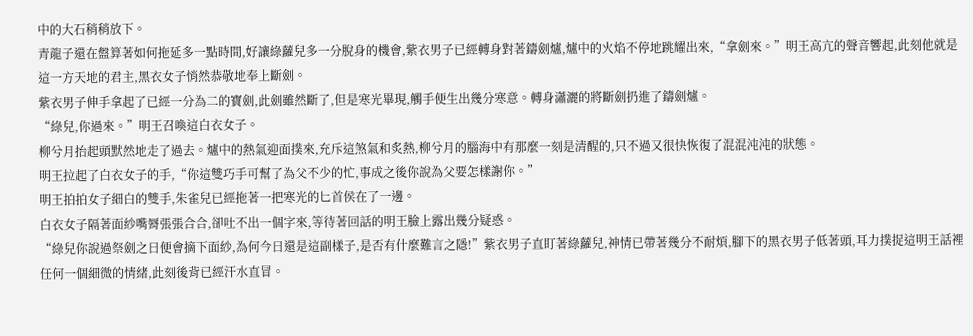中的大石稍稍放下。
青龍子還在盤算著如何拖延多一點時間,好讓綠蘿兒多一分脫身的機會,紫衣男子已經轉身對著鑄劍爐,爐中的火焰不停地跳耀出來,“拿劍來。”明王高亢的聲音響起,此刻他就是這一方天地的君主,黑衣女子悄然恭敬地奉上斷劍。
紫衣男子伸手拿起了已經一分為二的寶劍,此劍雖然斷了,但是寒光畢現,觸手便生出幾分寒意。轉身瀟灑的將斷劍扔進了鑄劍爐。
“綠兒,你過來。”明王召喚這白衣女子。
柳兮月抬起頭默然地走了過去。爐中的熱氣迎面撲來,充斥這煞氣和炙熱,柳兮月的腦海中有那麼一刻是清醒的,只不過又很快恢復了混混沌沌的狀態。
明王拉起了白衣女子的手,“你這雙巧手可幫了為父不少的忙,事成之後你說為父要怎樣謝你。”
明王拍拍女子細白的雙手,朱雀兒已經拖著一把寒光的匕首侯在了一邊。
白衣女子隔著面紗嘴脣張張合合,卻吐不出一個字來,等待著回話的明王臉上露出幾分疑惑。
“綠兒你說過祭劍之日便會摘下面紗,為何今日還是這副樣子,是否有什麼難言之隱!”紫衣男子直盯著綠蘿兒,神情已帶著幾分不耐煩,腳下的黑衣男子低著頭,耳力撲捉這明王話裡任何一個細微的情緒,此刻後背已經汗水直冒。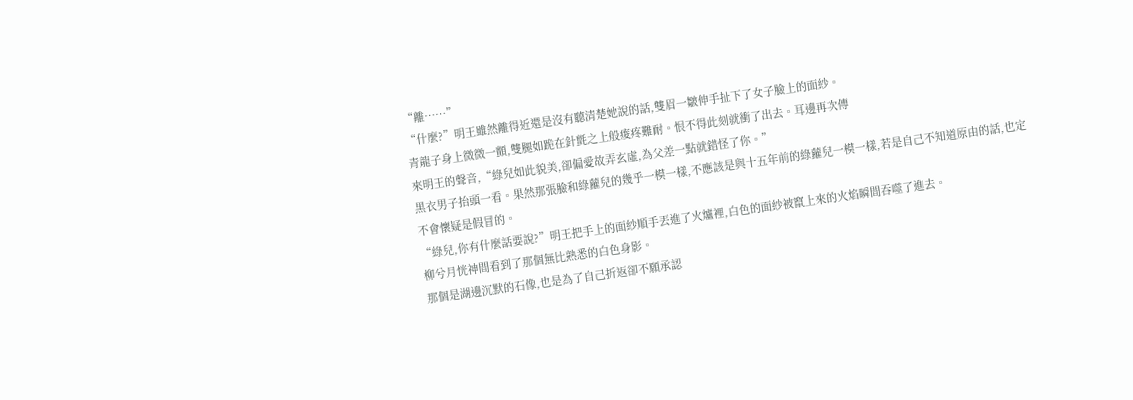“離……”
“什麼?”明王雖然離得近還是沒有聽清楚她說的話,雙眉一皺伸手扯下了女子臉上的面紗。
青龍子身上微微一顫,雙腿如跪在針氈之上般痠疼難耐。恨不得此刻就衝了出去。耳邊再次傳
來明王的聲音,“綠兒如此貌美,卻偏愛故弄玄虛,為父差一點就錯怪了你。”
黑衣男子抬頭一看。果然那張臉和綠蘿兒的幾乎一模一樣,不應該是與十五年前的綠蘿兒一模一樣,若是自己不知道原由的話,也定不會懷疑是假冒的。
“綠兒,你有什麼話要說?”明王把手上的面紗順手丟進了火爐裡,白色的面紗被竄上來的火焰瞬間吞噬了進去。
柳兮月恍神間看到了那個無比熟悉的白色身影。
那個是湖邊沉默的石像,也是為了自己折返卻不願承認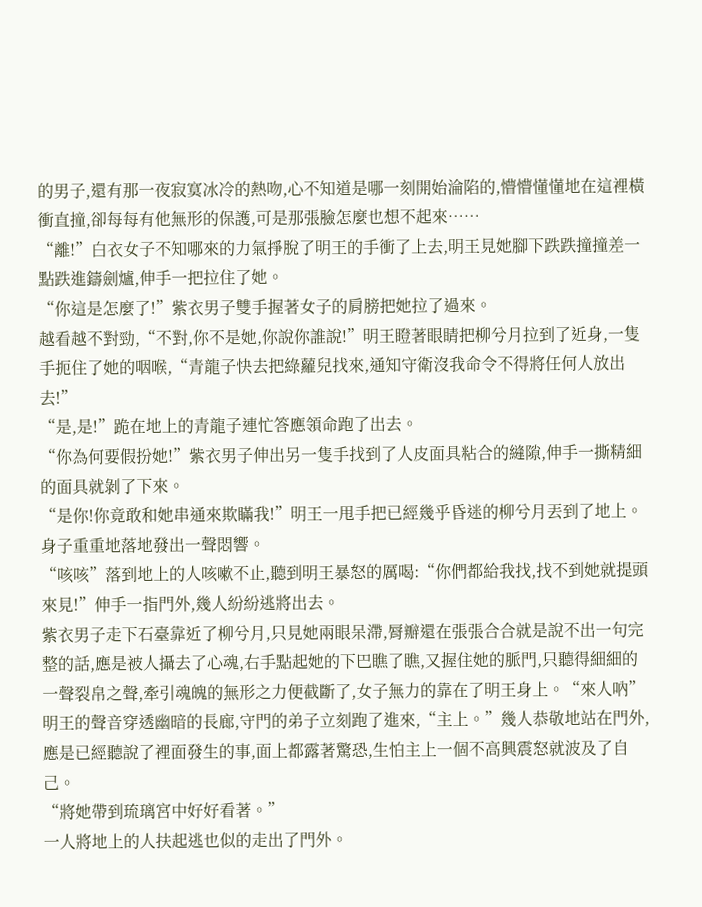的男子,還有那一夜寂寞冰冷的熱吻,心不知道是哪一刻開始淪陷的,懵懵懂懂地在這裡橫衝直撞,卻每每有他無形的保護,可是那張臉怎麼也想不起來……
“離!”白衣女子不知哪來的力氣掙脫了明王的手衝了上去,明王見她腳下跌跌撞撞差一點跌進鑄劍爐,伸手一把拉住了她。
“你這是怎麼了!”紫衣男子雙手握著女子的肩膀把她拉了過來。
越看越不對勁,“不對,你不是她,你說你誰說!”明王瞪著眼睛把柳兮月拉到了近身,一隻手扼住了她的咽喉,“青龍子快去把綠蘿兒找來,通知守衛沒我命令不得將任何人放出去!”
“是,是!”跪在地上的青龍子連忙答應領命跑了出去。
“你為何要假扮她!”紫衣男子伸出另一隻手找到了人皮面具粘合的縫隙,伸手一撕精細的面具就剝了下來。
“是你!你竟敢和她串通來欺瞞我!”明王一甩手把已經幾乎昏迷的柳兮月丟到了地上。身子重重地落地發出一聲悶響。
“咳咳”落到地上的人咳嗽不止,聽到明王暴怒的厲喝:“你們都給我找,找不到她就提頭來見!”伸手一指門外,幾人紛紛逃將出去。
紫衣男子走下石臺靠近了柳兮月,只見她兩眼呆滯,脣瓣還在張張合合就是說不出一句完整的話,應是被人攝去了心魂,右手點起她的下巴瞧了瞧,又握住她的脈門,只聽得細細的一聲裂帛之聲,牽引魂魄的無形之力便截斷了,女子無力的靠在了明王身上。“來人吶”
明王的聲音穿透幽暗的長廊,守門的弟子立刻跑了進來,“主上。”幾人恭敬地站在門外,應是已經聽說了裡面發生的事,面上都露著驚恐,生怕主上一個不高興震怒就波及了自己。
“將她帶到琉璃宮中好好看著。”
一人將地上的人扶起逃也似的走出了門外。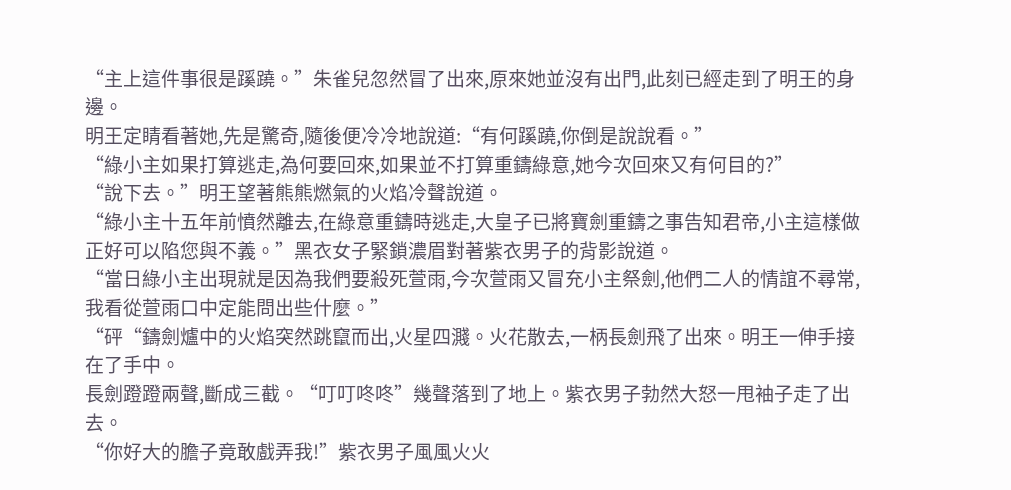“主上這件事很是蹊蹺。”朱雀兒忽然冒了出來,原來她並沒有出門,此刻已經走到了明王的身邊。
明王定睛看著她,先是驚奇,隨後便冷冷地說道:“有何蹊蹺,你倒是說說看。”
“綠小主如果打算逃走,為何要回來,如果並不打算重鑄綠意,她今次回來又有何目的?”
“說下去。”明王望著熊熊燃氣的火焰冷聲說道。
“綠小主十五年前憤然離去,在綠意重鑄時逃走,大皇子已將寶劍重鑄之事告知君帝,小主這樣做正好可以陷您與不義。”黑衣女子緊鎖濃眉對著紫衣男子的背影說道。
“當日綠小主出現就是因為我們要殺死萱雨,今次萱雨又冒充小主祭劍,他們二人的情誼不尋常,我看從萱雨口中定能問出些什麼。”
“砰“鑄劍爐中的火焰突然跳竄而出,火星四濺。火花散去,一柄長劍飛了出來。明王一伸手接在了手中。
長劍蹬蹬兩聲,斷成三截。“叮叮咚咚”幾聲落到了地上。紫衣男子勃然大怒一甩袖子走了出去。
“你好大的膽子竟敢戲弄我!”紫衣男子風風火火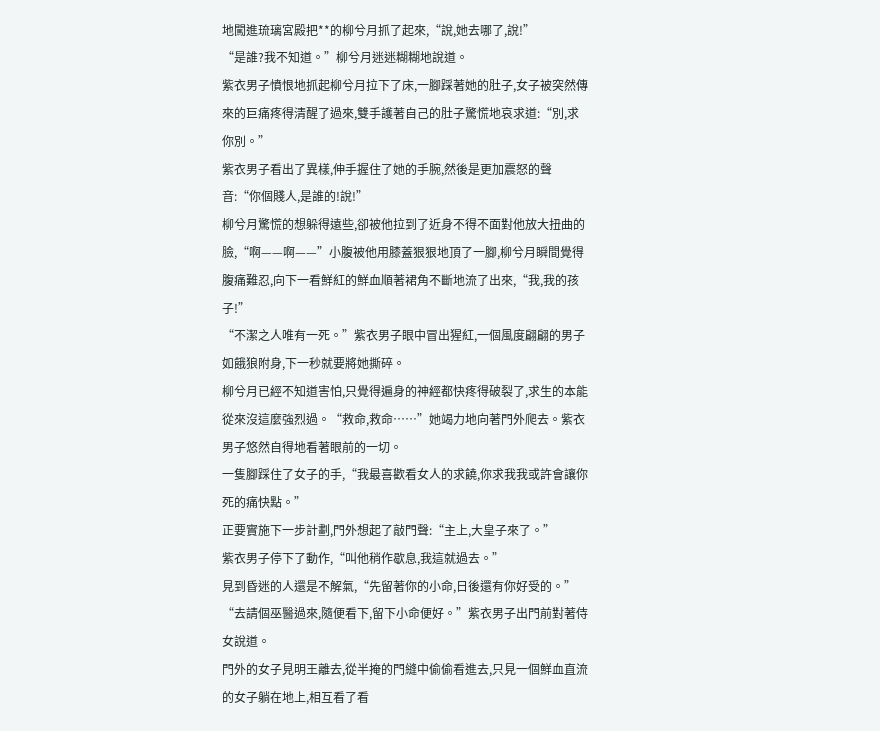地闖進琉璃宮殿把**的柳兮月抓了起來,“說,她去哪了,說!”
“是誰?我不知道。”柳兮月迷迷糊糊地說道。
紫衣男子憤恨地抓起柳兮月拉下了床,一腳踩著她的肚子,女子被突然傳來的巨痛疼得清醒了過來,雙手護著自己的肚子驚慌地哀求道:“別,求你別。”
紫衣男子看出了異樣,伸手握住了她的手腕,然後是更加震怒的聲音:“你個賤人,是誰的!說!”
柳兮月驚慌的想躲得遠些,卻被他拉到了近身不得不面對他放大扭曲的臉,“啊——啊——”小腹被他用膝蓋狠狠地頂了一腳,柳兮月瞬間覺得腹痛難忍,向下一看鮮紅的鮮血順著裙角不斷地流了出來,“我,我的孩子!”
“不潔之人唯有一死。”紫衣男子眼中冒出猩紅,一個風度翩翩的男子如餓狼附身,下一秒就要將她撕碎。
柳兮月已經不知道害怕,只覺得遍身的神經都快疼得破裂了,求生的本能從來沒這麼強烈過。“救命,救命……”她竭力地向著門外爬去。紫衣男子悠然自得地看著眼前的一切。
一隻腳踩住了女子的手,“我最喜歡看女人的求饒,你求我我或許會讓你死的痛快點。”
正要實施下一步計劃,門外想起了敲門聲:“主上,大皇子來了。”
紫衣男子停下了動作,“叫他稍作歇息,我這就過去。”
見到昏迷的人還是不解氣,“先留著你的小命,日後還有你好受的。”
“去請個巫醫過來,隨便看下,留下小命便好。”紫衣男子出門前對著侍女說道。
門外的女子見明王離去,從半掩的門縫中偷偷看進去,只見一個鮮血直流的女子躺在地上,相互看了看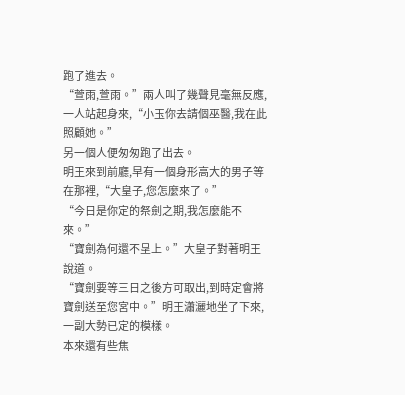跑了進去。
“萱雨,萱雨。”兩人叫了幾聲見毫無反應,一人站起身來,“小玉你去請個巫醫,我在此照顧她。”
另一個人便匆匆跑了出去。
明王來到前廳,早有一個身形高大的男子等在那裡,“大皇子,您怎麼來了。”
“今日是你定的祭劍之期,我怎麼能不來。”
“寶劍為何還不呈上。”大皇子對著明王說道。
“寶劍要等三日之後方可取出,到時定會將寶劍送至您宮中。”明王瀟灑地坐了下來,一副大勢已定的模樣。
本來還有些焦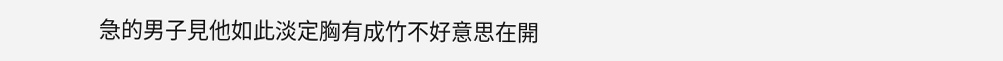急的男子見他如此淡定胸有成竹不好意思在開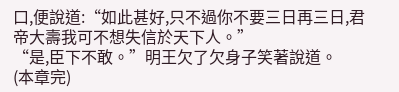口,便說道:“如此甚好,只不過你不要三日再三日,君帝大壽我可不想失信於天下人。”
“是,臣下不敢。”明王欠了欠身子笑著說道。
(本章完)